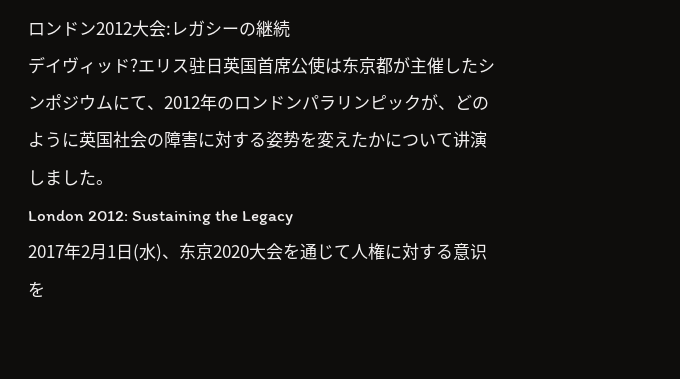ロンドン2012大会:レガシーの継続
デイヴィッド?エリス驻日英国首席公使は东京都が主催したシンポジウムにて、2012年のロンドンパラリンピックが、どのように英国社会の障害に対する姿势を変えたかについて讲演しました。
London 2012: Sustaining the Legacy
2017年2月1日(水)、东京2020大会を通じて人権に対する意识を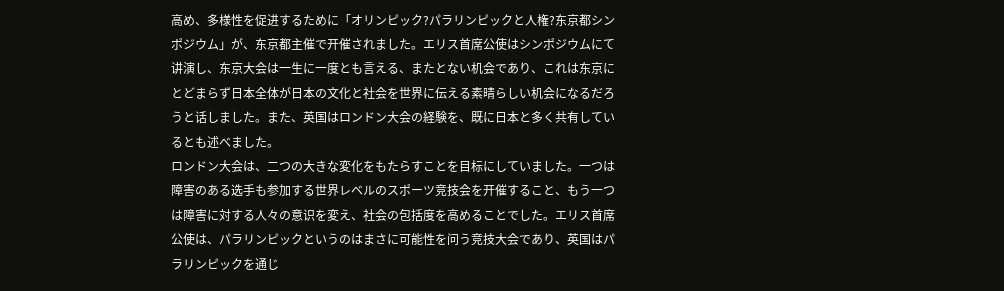高め、多様性を促进するために「オリンピック?パラリンピックと人権?东京都シンポジウム」が、东京都主催で开催されました。エリス首席公使はシンポジウムにて讲演し、东京大会は一生に一度とも言える、またとない机会であり、これは东京にとどまらず日本全体が日本の文化と社会を世界に伝える素晴らしい机会になるだろうと话しました。また、英国はロンドン大会の経験を、既に日本と多く共有しているとも述べました。
ロンドン大会は、二つの大きな変化をもたらすことを目标にしていました。一つは障害のある选手も参加する世界レベルのスポーツ竞技会を开催すること、もう一つは障害に対する人々の意识を変え、社会の包括度を高めることでした。エリス首席公使は、パラリンピックというのはまさに可能性を问う竞技大会であり、英国はパラリンピックを通じ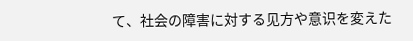て、社会の障害に対する见方や意识を変えた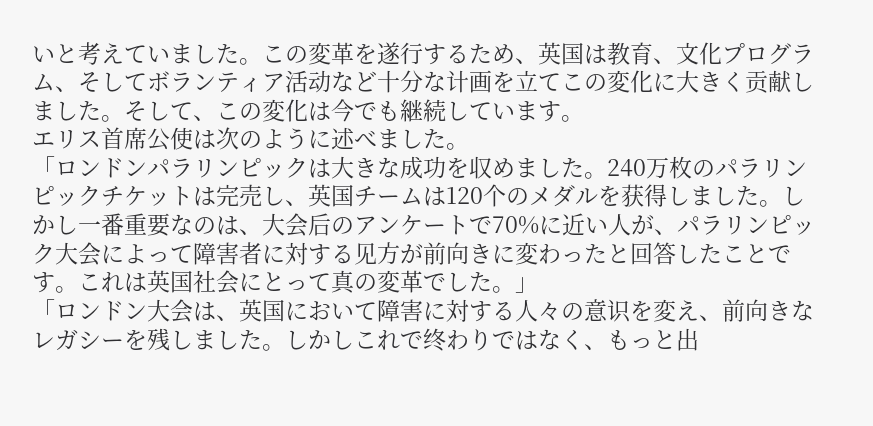いと考えていました。この変革を遂行するため、英国は教育、文化プログラム、そしてボランティア活动など十分な计画を立てこの変化に大きく贡献しました。そして、この変化は今でも継続しています。
エリス首席公使は次のように述べました。
「ロンドンパラリンピックは大きな成功を収めました。240万枚のパラリンピックチケットは完売し、英国チームは120个のメダルを获得しました。しかし一番重要なのは、大会后のアンケートで70%に近い人が、パラリンピック大会によって障害者に対する见方が前向きに変わったと回答したことです。これは英国社会にとって真の変革でした。」
「ロンドン大会は、英国において障害に対する人々の意识を変え、前向きなレガシーを残しました。しかしこれで终わりではなく、もっと出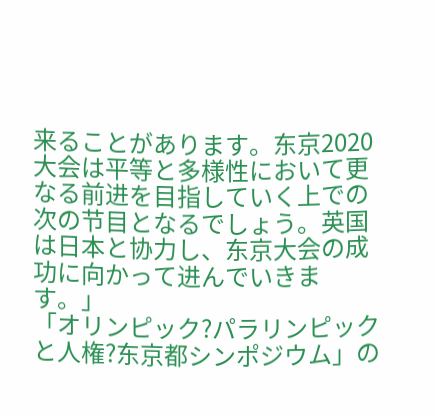来ることがあります。东京2020大会は平等と多様性において更なる前进を目指していく上での次の节目となるでしょう。英国は日本と协力し、东京大会の成功に向かって进んでいきます。」
「オリンピック?パラリンピックと人権?东京都シンポジウム」の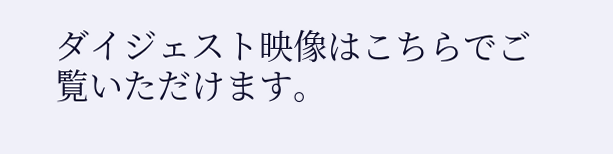ダイジェスト映像はこちらでご覧いただけます。